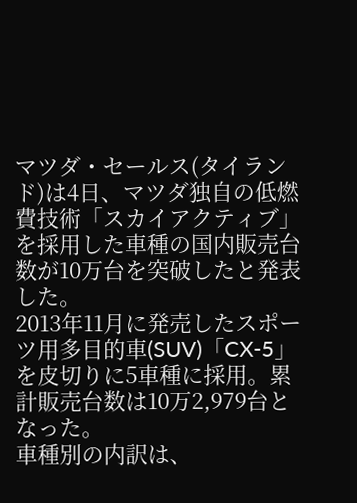マツダ・セールス(タイランド)は4日、マツダ独自の低燃費技術「スカイアクティブ」を採用した車種の国内販売台数が10万台を突破したと発表した。
2013年11月に発売したスポーツ用多目的車(SUV)「CX-5」を皮切りに5車種に採用。累計販売台数は10万2,979台となった。
車種別の内訳は、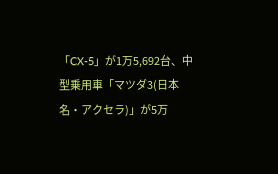「CX-5」が1万5,692台、中型乗用車「マツダ3(日本名・アクセラ)」が5万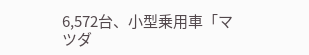6,572台、小型乗用車「マツダ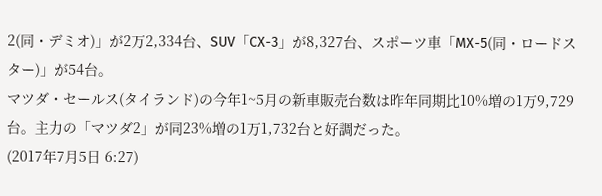2(同・デミオ)」が2万2,334台、SUV「CX-3」が8,327台、スポーツ車「MX-5(同・ロードスター)」が54台。
マツダ・セールス(タイランド)の今年1~5月の新車販売台数は昨年同期比10%増の1万9,729台。主力の「マツダ2」が同23%増の1万1,732台と好調だった。
(2017年7月5日 6:27)